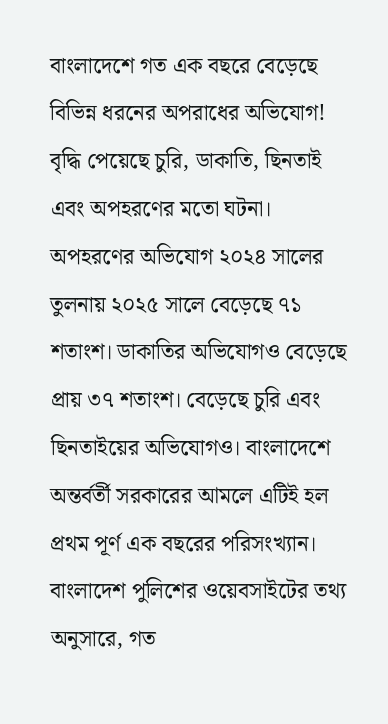বাংলাদেশে গত এক বছরে বেড়েছে বিভিন্ন ধরনের অপরাধের অভিযোগ! বৃদ্ধি পেয়েছে চুরি, ডাকাতি, ছিনতাই এবং অপহরণের মতো ঘটনা। অপহরণের অভিযোগ ২০২৪ সালের তুলনায় ২০২৫ সালে বেড়েছে ৭১ শতাংশ। ডাকাতির অভিযোগও বেড়েছে প্রায় ৩৭ শতাংশ। বেড়েছে চুরি এবং ছিনতাইয়ের অভিযোগও। বাংলাদেশে অন্তর্বর্তী সরকারের আমলে এটিই হল প্রথম পূর্ণ এক বছরের পরিসংখ্যান।
বাংলাদেশ পুলিশের ওয়েবসাইটের তথ্য অনুসারে, গত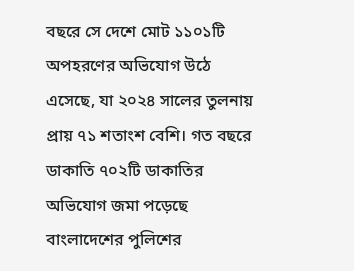বছরে সে দেশে মোট ১১০১টি অপহরণের অভিযোগ উঠে এসেছে, যা ২০২৪ সালের তুলনায় প্রায় ৭১ শতাংশ বেশি। গত বছরে ডাকাতি ৭০২টি ডাকাতির অভিযোগ জমা পড়েছে বাংলাদেশের পুলিশের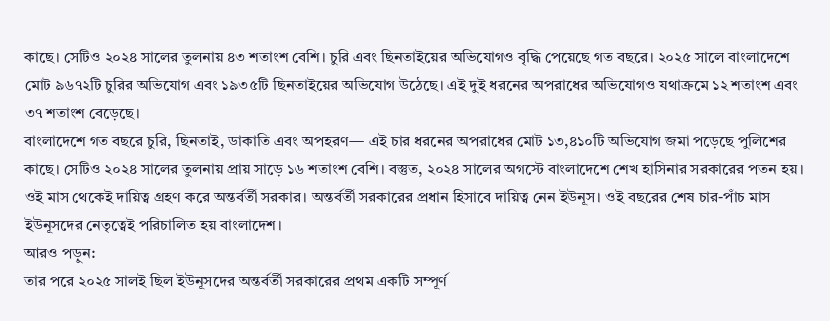কাছে। সেটিও ২০২৪ সালের তুলনায় ৪৩ শতাংশ বেশি। চুরি এবং ছিনতাইয়ের অভিযোগও বৃদ্ধি পেয়েছে গত বছরে। ২০২৫ সালে বাংলাদেশে মোট ৯৬৭২টি চুরির অভিযোগ এবং ১৯৩৫টি ছিনতাইয়ের অভিযোগ উঠেছে। এই দুই ধরনের অপরাধের অভিযোগও যথাক্রমে ১২ শতাংশ এবং ৩৭ শতাংশ বেড়েছে।
বাংলাদেশে গত বছরে চুরি, ছিনতাই, ডাকাতি এবং অপহরণ— এই চার ধরনের অপরাধের মোট ১৩,৪১০টি অভিযোগ জমা পড়েছে পুলিশের কাছে। সেটিও ২০২৪ সালের তুলনায় প্রায় সাড়ে ১৬ শতাংশ বেশি। বস্তুত, ২০২৪ সালের অগস্টে বাংলাদেশে শেখ হাসিনার সরকারের পতন হয়। ওই মাস থেকেই দায়িত্ব গ্রহণ করে অন্তর্বর্তী সরকার। অন্তর্বর্তী সরকারের প্রধান হিসাবে দায়িত্ব নেন ইউনূস। ওই বছরের শেষ চার-পাঁচ মাস ইউনূসদের নেতৃত্বেই পরিচালিত হয় বাংলাদেশ।
আরও পড়ুন:
তার পরে ২০২৫ সালই ছিল ইউনূসদের অন্তর্বর্তী সরকারের প্রথম একটি সম্পূর্ণ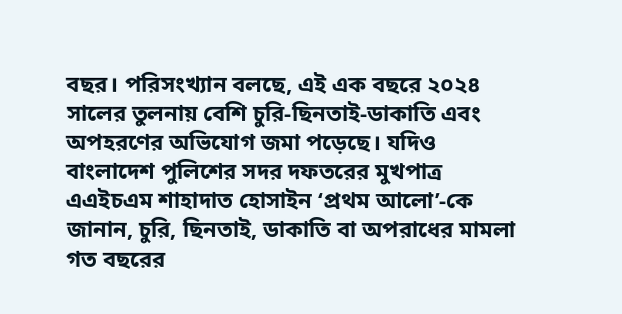বছর। পরিসংখ্যান বলছে, এই এক বছরে ২০২৪ সালের তুলনায় বেশি চুরি-ছিনতাই-ডাকাতি এবং অপহরণের অভিযোগ জমা পড়েছে। যদিও বাংলাদেশ পুলিশের সদর দফতরের মুখপাত্র এএইচএম শাহাদাত হোসাইন ‘প্রথম আলো’-কে জানান, চুরি, ছিনতাই, ডাকাতি বা অপরাধের মামলা গত বছরের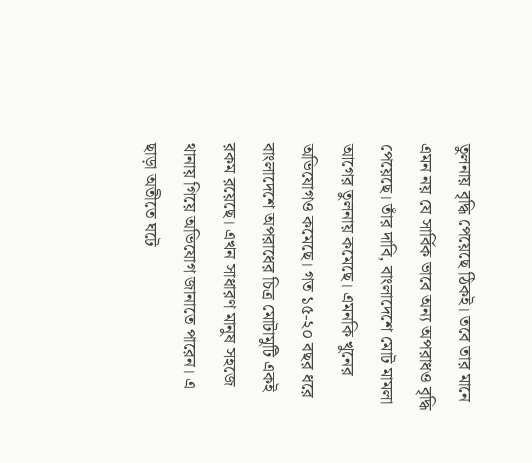তুলনায় বৃদ্ধি পেয়েছে ঠিকই। তবে তার মানে এমন নয় যে সার্বিক ভাবে অন্য অপরাধও বৃদ্ধি পেয়েছে। তাঁর দাবি, বাংলাদেশে মোট মামলা আগের তুলনায় কমেছে। এমনকি খুনের অভিযোগও কমেছে। গত ১৫-২০ বছর ধরে বাংলাদেশে অপরাধের চিত্র মোটামুটি একই রকম রয়েছে। এখন সাধারণ মানুষ সহজে থানায় গিয়ে অভিযোগ জানাতে পারেন। এ ছাড়া অতীতে ঘটে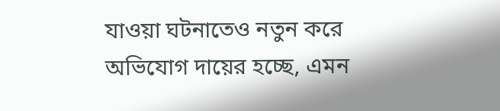যাওয়া ঘটনাতেও নতুন করে অভিযোগ দায়ের হচ্ছে, এমন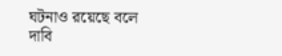ঘটনাও রয়েছে বলে দাবি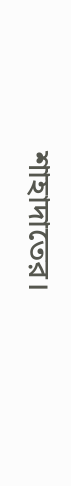শাহাদাতের।